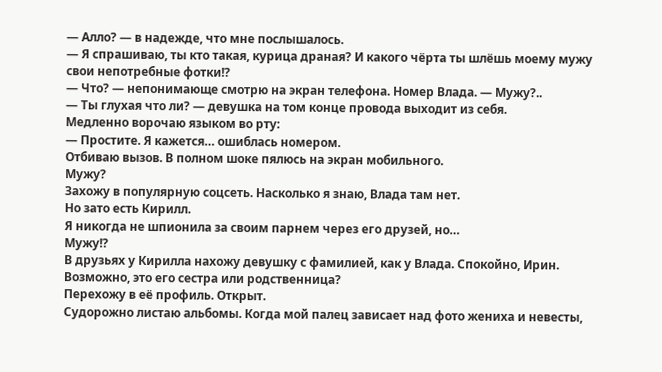— Алло? — в надежде, что мне послышалось.
— Я спрашиваю, ты кто такая, курица драная? И какого чёрта ты шлёшь моему мужу свои непотребные фотки!?
— Что? — непонимающе смотрю на экран телефона. Номер Влада. — Мужу?..
— Ты глухая что ли? — девушка на том конце провода выходит из себя.
Медленно ворочаю языком во рту:
— Простите. Я кажется… ошиблась номером.
Отбиваю вызов. В полном шоке пялюсь на экран мобильного.
Мужу?
Захожу в популярную соцсеть. Насколько я знаю, Влада там нет.
Но зато есть Кирилл.
Я никогда не шпионила за своим парнем через его друзей, но…
Мужу!?
В друзьях у Кирилла нахожу девушку с фамилией, как у Влада. Спокойно, Ирин. Возможно, это его сестра или родственница?
Перехожу в её профиль. Открыт.
Судорожно листаю альбомы. Когда мой палец зависает над фото жениха и невесты,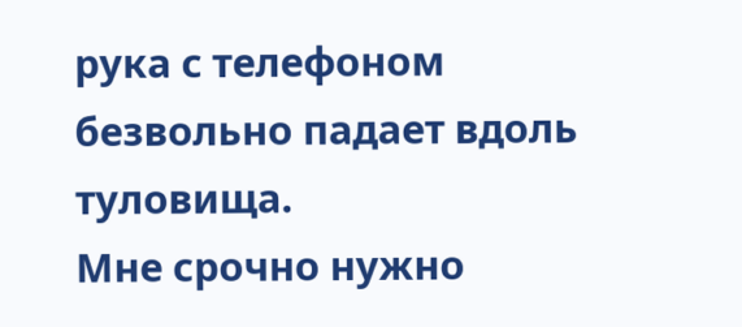рука с телефоном безвольно падает вдоль туловища.
Мне срочно нужно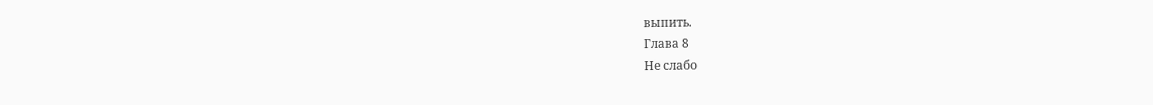выпить.
Глава 8
Не слабо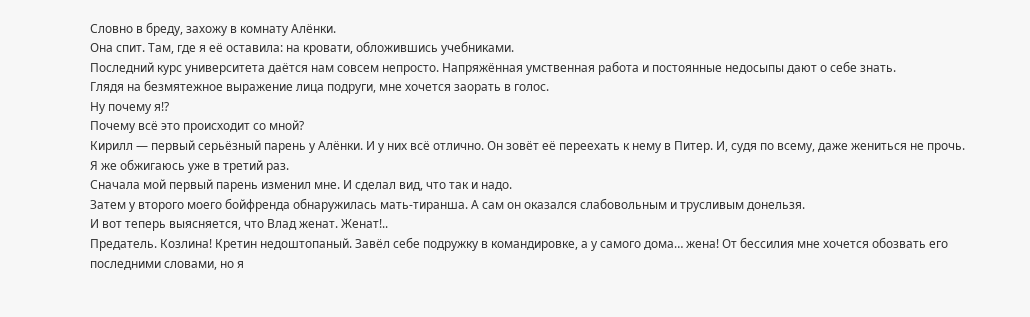Словно в бреду, захожу в комнату Алёнки.
Она спит. Там, где я её оставила: на кровати, обложившись учебниками.
Последний курс университета даётся нам совсем непросто. Напряжённая умственная работа и постоянные недосыпы дают о себе знать.
Глядя на безмятежное выражение лица подруги, мне хочется заорать в голос.
Ну почему я!?
Почему всё это происходит со мной?
Кирилл — первый серьёзный парень у Алёнки. И у них всё отлично. Он зовёт её переехать к нему в Питер. И, судя по всему, даже жениться не прочь.
Я же обжигаюсь уже в третий раз.
Сначала мой первый парень изменил мне. И сделал вид, что так и надо.
Затем у второго моего бойфренда обнаружилась мать-тиранша. А сам он оказался слабовольным и трусливым донельзя.
И вот теперь выясняется, что Влад женат. Женат!..
Предатель. Козлина! Кретин недоштопаный. Завёл себе подружку в командировке, а у самого дома… жена! От бессилия мне хочется обозвать его последними словами, но я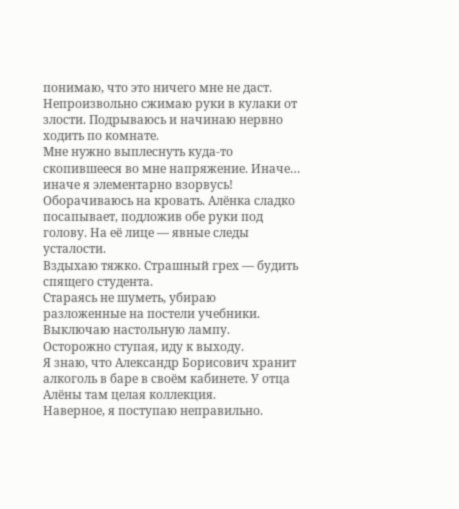понимаю, что это ничего мне не даст.
Непроизвольно сжимаю руки в кулаки от злости. Подрываюсь и начинаю нервно ходить по комнате.
Мне нужно выплеснуть куда-то скопившееся во мне напряжение. Иначе… иначе я элементарно взорвусь!
Оборачиваюсь на кровать. Алёнка сладко посапывает, подложив обе руки под голову. На её лице — явные следы усталости.
Вздыхаю тяжко. Страшный грех — будить спящего студента.
Стараясь не шуметь, убираю разложенные на постели учебники. Выключаю настольную лампу. Осторожно ступая, иду к выходу.
Я знаю, что Александр Борисович хранит алкоголь в баре в своём кабинете. У отца Алёны там целая коллекция.
Наверное, я поступаю неправильно.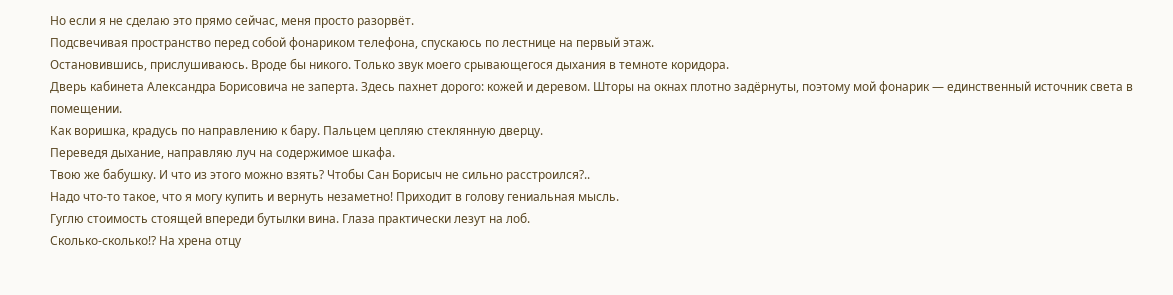Но если я не сделаю это прямо сейчас, меня просто разорвёт.
Подсвечивая пространство перед собой фонариком телефона, спускаюсь по лестнице на первый этаж.
Остановившись, прислушиваюсь. Вроде бы никого. Только звук моего срывающегося дыхания в темноте коридора.
Дверь кабинета Александра Борисовича не заперта. Здесь пахнет дорого: кожей и деревом. Шторы на окнах плотно задёрнуты, поэтому мой фонарик — единственный источник света в помещении.
Как воришка, крадусь по направлению к бару. Пальцем цепляю стеклянную дверцу.
Переведя дыхание, направляю луч на содержимое шкафа.
Твою же бабушку. И что из этого можно взять? Чтобы Сан Борисыч не сильно расстроился?..
Надо что-то такое, что я могу купить и вернуть незаметно! Приходит в голову гениальная мысль.
Гуглю стоимость стоящей впереди бутылки вина. Глаза практически лезут на лоб.
Сколько-сколько!? На хрена отцу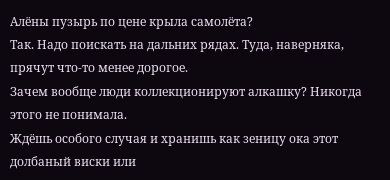Алёны пузырь по цене крыла самолёта?
Так. Надо поискать на дальних рядах. Туда, наверняка, прячут что-то менее дорогое.
Зачем вообще люди коллекционируют алкашку? Никогда этого не понимала.
Ждёшь особого случая и хранишь как зеницу ока этот долбаный виски или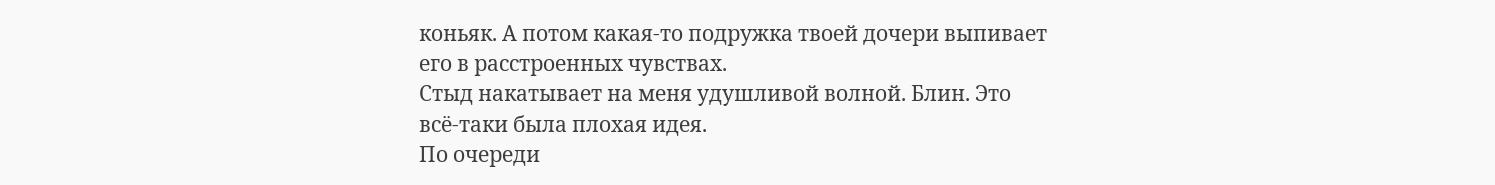коньяк. А потом какая-то подружка твоей дочери выпивает его в расстроенных чувствах.
Стыд накатывает на меня удушливой волной. Блин. Это всё-таки была плохая идея.
По очереди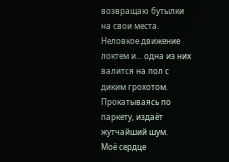возвращаю бутылки на свои места.
Неловкое движение локтем и… одна из них валится на пол с диким грохотом. Прокатываясь по паркету, издаёт жутчайший шум.
Моё сердце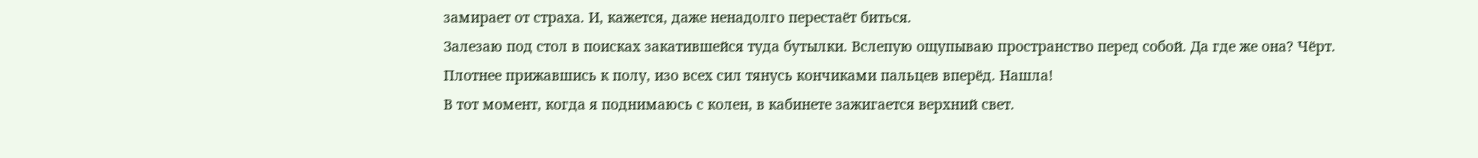замирает от страха. И, кажется, даже ненадолго перестаёт биться.
Залезаю под стол в поисках закатившейся туда бутылки. Вслепую ощупываю пространство перед собой. Да где же она? Чёрт.
Плотнее прижавшись к полу, изо всех сил тянусь кончиками пальцев вперёд. Нашла!
В тот момент, когда я поднимаюсь с колен, в кабинете зажигается верхний свет.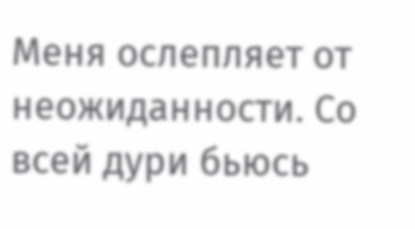Меня ослепляет от неожиданности. Со всей дури бьюсь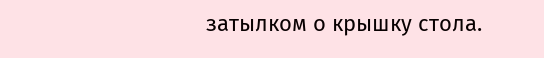затылком о крышку стола.